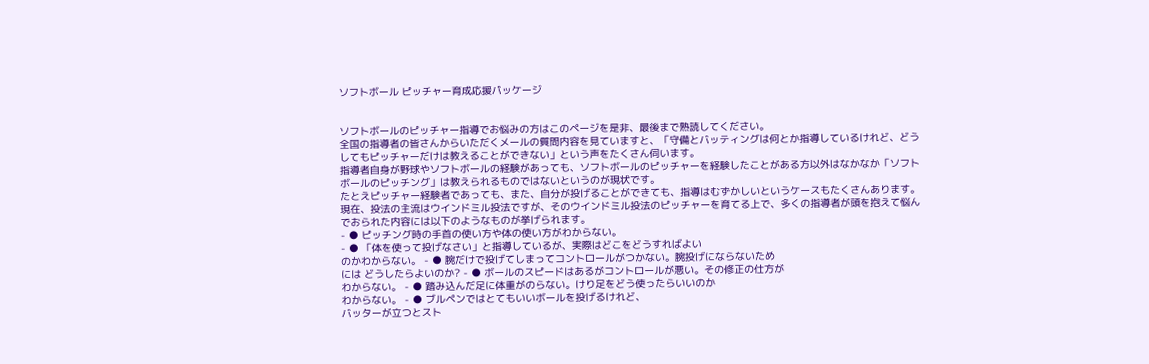ソフトボール ピッチャー育成応援パッケージ


ソフトボールのピッチャー指導でお悩みの方はこのページを是非、最後まで熟読してください。
全国の指導者の皆さんからいただくメールの質問内容を見ていますと、「守備とバッティングは何とか指導しているけれど、どうしてもピッチャーだけは教えることができない」という声をたくさん伺います。
指導者自身が野球やソフトボールの経験があっても、ソフトボールのピッチャーを経験したことがある方以外はなかなか「ソフトボールのピッチング」は教えられるものではないというのが現状です。
たとえピッチャー経験者であっても、また、自分が投げることができても、指導はむずかしいというケースもたくさんあります。
現在、投法の主流はウインドミル投法ですが、そのウインドミル投法のピッチャーを育てる上で、多くの指導者が頭を抱えて悩んでおられた内容には以下のようなものが挙げられます。
- ● ピッチング時の手首の使い方や体の使い方がわからない。
- ● 「体を使って投げなさい」と指導しているが、実際はどこをどうすればよい
のかわからない。 - ● 腕だけで投げてしまってコントロールがつかない。腕投げにならないため
には どうしたらよいのか? - ● ボールのスピードはあるがコントロールが悪い。その修正の仕方が
わからない。 - ● 踏み込んだ足に体重がのらない。けり足をどう使ったらいいのか
わからない。 - ● ブルペンではとてもいいボールを投げるけれど、
バッターが立つとスト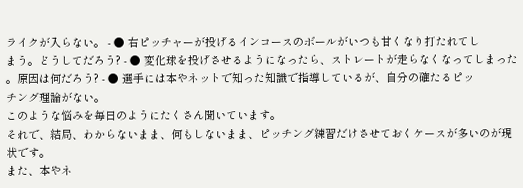ライクが入らない。 - ● 右ピッチャーが投げるインコースのボールがいつも甘くなり打たれてし
まう。どうしてだろう? - ● 変化球を投げさせるようになったら、ストレートが走らなくなってしまった
。原因は何だろう? - ● 選手には本やネットで知った知識で指導しているが、自分の確たるピッ
チング理論がない。
このような悩みを毎日のようにたくさん聞いています。
それで、結局、わからないまま、何もしないまま、ピッチング練習だけさせておくケースが多いのが現状です。
また、本やネ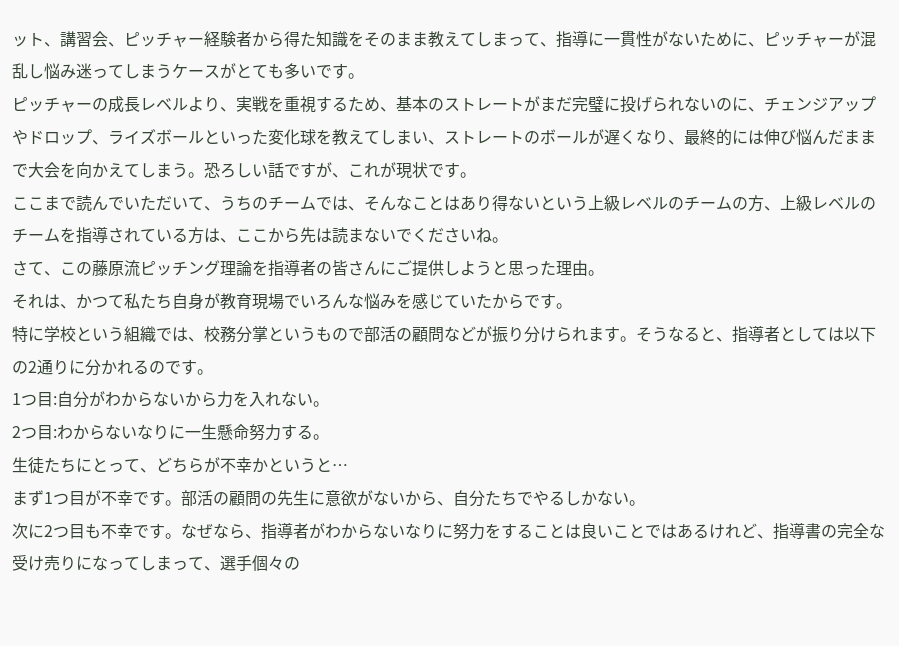ット、講習会、ピッチャー経験者から得た知識をそのまま教えてしまって、指導に一貫性がないために、ピッチャーが混乱し悩み迷ってしまうケースがとても多いです。
ピッチャーの成長レベルより、実戦を重視するため、基本のストレートがまだ完璧に投げられないのに、チェンジアップやドロップ、ライズボールといった変化球を教えてしまい、ストレートのボールが遅くなり、最終的には伸び悩んだままで大会を向かえてしまう。恐ろしい話ですが、これが現状です。
ここまで読んでいただいて、うちのチームでは、そんなことはあり得ないという上級レベルのチームの方、上級レベルのチームを指導されている方は、ここから先は読まないでくださいね。
さて、この藤原流ピッチング理論を指導者の皆さんにご提供しようと思った理由。
それは、かつて私たち自身が教育現場でいろんな悩みを感じていたからです。
特に学校という組織では、校務分掌というもので部活の顧問などが振り分けられます。そうなると、指導者としては以下の2通りに分かれるのです。
1つ目:自分がわからないから力を入れない。
2つ目:わからないなりに一生懸命努力する。
生徒たちにとって、どちらが不幸かというと…
まず1つ目が不幸です。部活の顧問の先生に意欲がないから、自分たちでやるしかない。
次に2つ目も不幸です。なぜなら、指導者がわからないなりに努力をすることは良いことではあるけれど、指導書の完全な受け売りになってしまって、選手個々の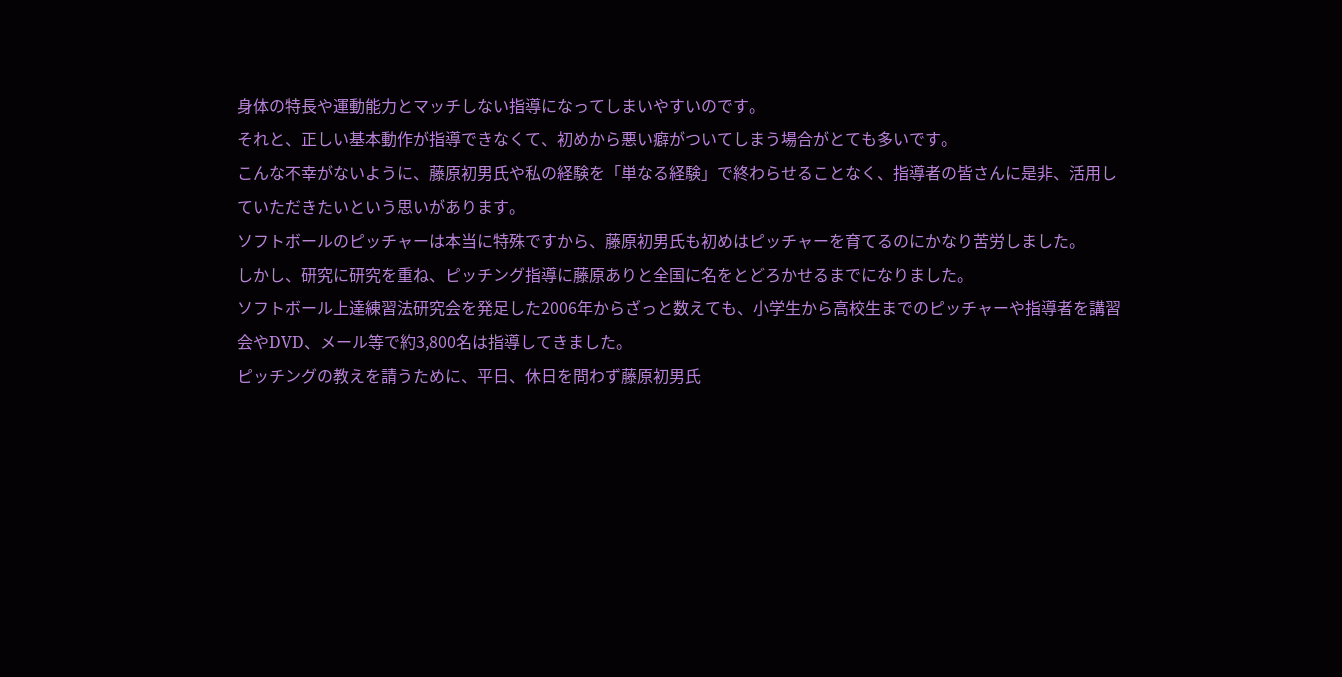身体の特長や運動能力とマッチしない指導になってしまいやすいのです。
それと、正しい基本動作が指導できなくて、初めから悪い癖がついてしまう場合がとても多いです。
こんな不幸がないように、藤原初男氏や私の経験を「単なる経験」で終わらせることなく、指導者の皆さんに是非、活用していただきたいという思いがあります。
ソフトボールのピッチャーは本当に特殊ですから、藤原初男氏も初めはピッチャーを育てるのにかなり苦労しました。
しかし、研究に研究を重ね、ピッチング指導に藤原ありと全国に名をとどろかせるまでになりました。
ソフトボール上達練習法研究会を発足した2006年からざっと数えても、小学生から高校生までのピッチャーや指導者を講習会やDVD、メール等で約3,800名は指導してきました。
ピッチングの教えを請うために、平日、休日を問わず藤原初男氏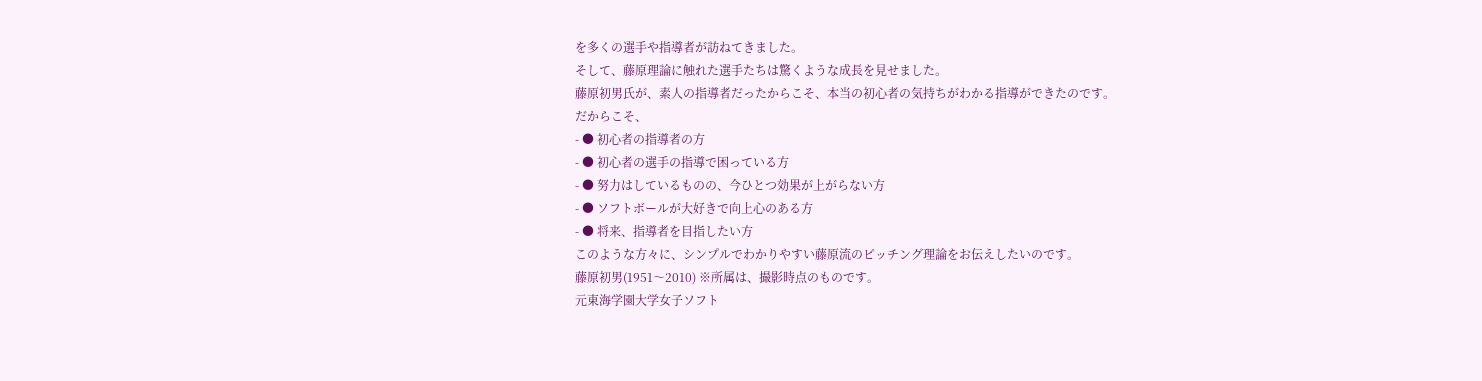を多くの選手や指導者が訪ねてきました。
そして、藤原理論に触れた選手たちは驚くような成長を見せました。
藤原初男氏が、素人の指導者だったからこそ、本当の初心者の気持ちがわかる指導ができたのです。
だからこそ、
- ● 初心者の指導者の方
- ● 初心者の選手の指導で困っている方
- ● 努力はしているものの、今ひとつ効果が上がらない方
- ● ソフトボールが大好きで向上心のある方
- ● 将来、指導者を目指したい方
このような方々に、シンプルでわかりやすい藤原流のピッチング理論をお伝えしたいのです。
藤原初男(1951〜2010) ※所属は、撮影時点のものです。
元東海学園大学女子ソフト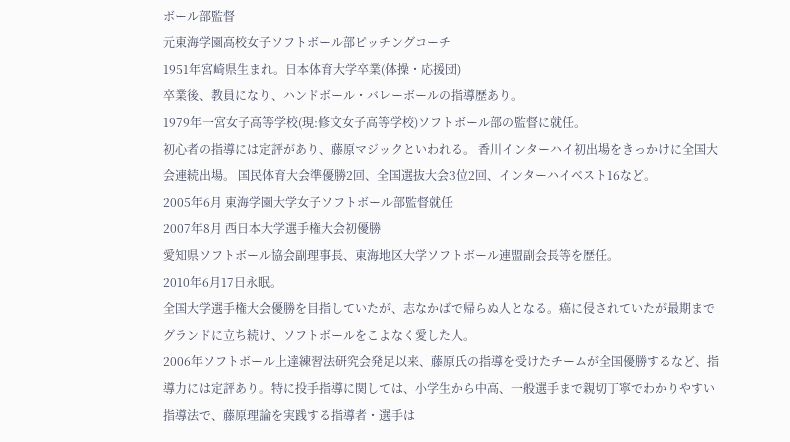ボール部監督
元東海学園高校女子ソフトボール部ピッチングコーチ
1951年宮崎県生まれ。日本体育大学卒業(体操・応援団)
卒業後、教員になり、ハンドボール・バレーボールの指導歴あり。
1979年一宮女子高等学校(現:修文女子高等学校)ソフトボール部の監督に就任。
初心者の指導には定評があり、藤原マジックといわれる。 香川インターハイ初出場をきっかけに全国大会連続出場。 国民体育大会準優勝2回、全国選抜大会3位2回、インターハイベスト16など。
2005年6月 東海学園大学女子ソフトボール部監督就任
2007年8月 西日本大学選手権大会初優勝
愛知県ソフトボール協会副理事長、東海地区大学ソフトボール連盟副会長等を歴任。
2010年6月17日永眠。
全国大学選手権大会優勝を目指していたが、志なかばで帰らぬ人となる。癌に侵されていたが最期までグランドに立ち続け、ソフトボールをこよなく愛した人。
2006年ソフトボール上達練習法研究会発足以来、藤原氏の指導を受けたチームが全国優勝するなど、指導力には定評あり。特に投手指導に関しては、小学生から中高、一般選手まで親切丁寧でわかりやすい指導法で、藤原理論を実践する指導者・選手は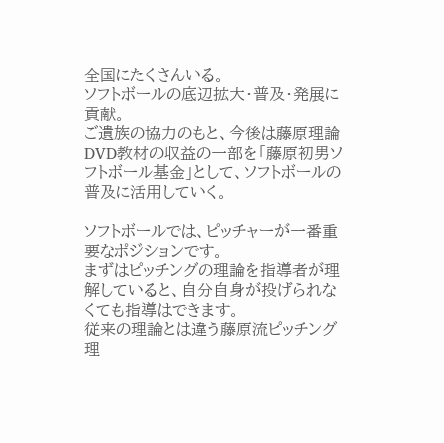全国にたくさんいる。
ソフトボールの底辺拡大・普及・発展に貢献。
ご遺族の協力のもと、今後は藤原理論DVD教材の収益の一部を「藤原初男ソフトボール基金」として、ソフトボールの普及に活用していく。

ソフトボールでは、ピッチャーが一番重要なポジションです。
まずはピッチングの理論を指導者が理解していると、自分自身が投げられなくても指導はできます。
従来の理論とは違う藤原流ピッチング理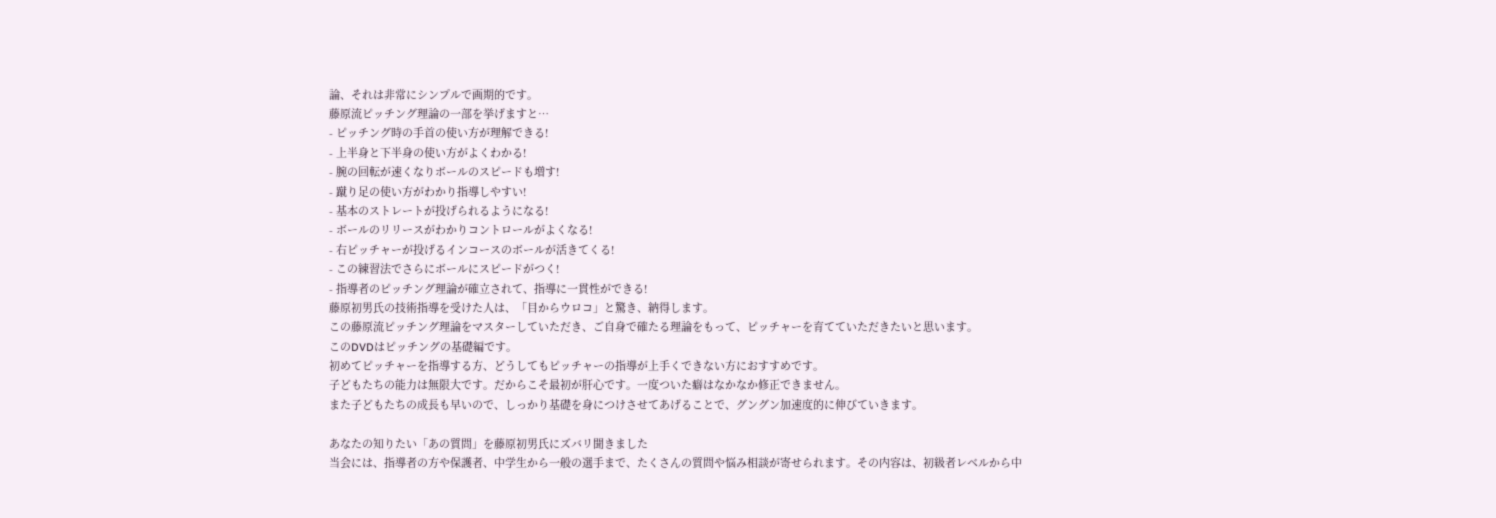論、それは非常にシンプルで画期的です。
藤原流ピッチング理論の一部を挙げますと…
- ピッチング時の手首の使い方が理解できる!
- 上半身と下半身の使い方がよくわかる!
- 腕の回転が速くなりボールのスピードも増す!
- 蹴り足の使い方がわかり指導しやすい!
- 基本のストレートが投げられるようになる!
- ボールのリリースがわかりコントロールがよくなる!
- 右ピッチャーが投げるインコースのボールが活きてくる!
- この練習法でさらにボールにスピードがつく!
- 指導者のピッチング理論が確立されて、指導に一貫性ができる!
藤原初男氏の技術指導を受けた人は、「目からウロコ」と驚き、納得します。
この藤原流ピッチング理論をマスターしていただき、ご自身で確たる理論をもって、ピッチャーを育てていただきたいと思います。
このDVDはピッチングの基礎編です。
初めてピッチャーを指導する方、どうしてもピッチャーの指導が上手くできない方におすすめです。
子どもたちの能力は無限大です。だからこそ最初が肝心です。一度ついた癖はなかなか修正できません。
また子どもたちの成長も早いので、しっかり基礎を身につけさせてあげることで、グングン加速度的に伸びていきます。

あなたの知りたい「あの質問」を藤原初男氏にズバリ聞きました
当会には、指導者の方や保護者、中学生から一般の選手まで、たくさんの質問や悩み相談が寄せられます。その内容は、初級者レベルから中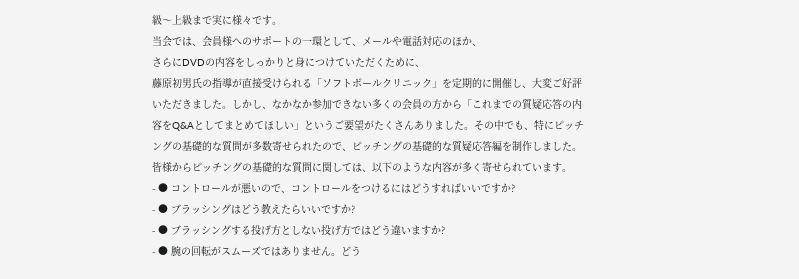級〜上級まで実に様々です。
当会では、会員様へのサポートの一環として、メールや電話対応のほか、
さらにDVDの内容をしっかりと身につけていただくために、
藤原初男氏の指導が直接受けられる「ソフトボールクリニック」を定期的に開催し、大変ご好評いただきました。しかし、なかなか参加できない多くの会員の方から「これまでの質疑応答の内容をQ&Aとしてまとめてほしい」というご要望がたくさんありました。その中でも、特にピッチングの基礎的な質問が多数寄せられたので、ピッチングの基礎的な質疑応答編を制作しました。
皆様からピッチングの基礎的な質問に関しては、以下のような内容が多く寄せられています。
- ● コントロールが悪いので、コントロールをつけるにはどうすればいいですか?
- ● ブラッシングはどう教えたらいいですか?
- ● ブラッシングする投げ方としない投げ方ではどう違いますか?
- ● 腕の回転がスムーズではありません。どう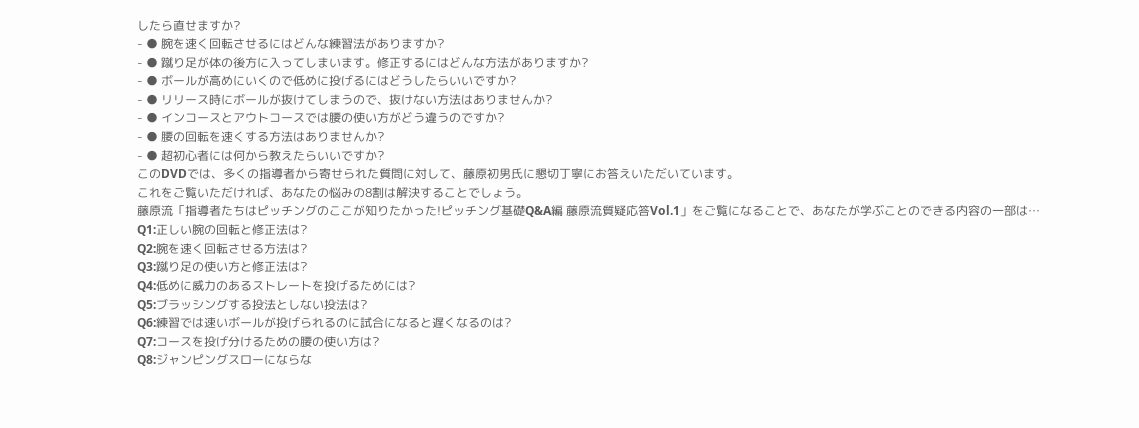したら直せますか?
- ● 腕を速く回転させるにはどんな練習法がありますか?
- ● 蹴り足が体の後方に入ってしまいます。修正するにはどんな方法がありますか?
- ● ボールが高めにいくので低めに投げるにはどうしたらいいですか?
- ● リリース時にボールが抜けてしまうので、抜けない方法はありませんか?
- ● インコースとアウトコースでは腰の使い方がどう違うのですか?
- ● 腰の回転を速くする方法はありませんか?
- ● 超初心者には何から教えたらいいですか?
このDVDでは、多くの指導者から寄せられた質問に対して、藤原初男氏に懇切丁寧にお答えいただいています。
これをご覧いただければ、あなたの悩みの8割は解決することでしょう。
藤原流「指導者たちはピッチングのここが知りたかった!ピッチング基礎Q&A編 藤原流質疑応答Vol.1」をご覧になることで、あなたが学ぶことのできる内容の一部は…
Q1:正しい腕の回転と修正法は?
Q2:腕を速く回転させる方法は?
Q3:蹴り足の使い方と修正法は?
Q4:低めに威力のあるストレートを投げるためには?
Q5:ブラッシングする投法としない投法は?
Q6:練習では速いボールが投げられるのに試合になると遅くなるのは?
Q7:コースを投げ分けるための腰の使い方は?
Q8:ジャンピングスローにならな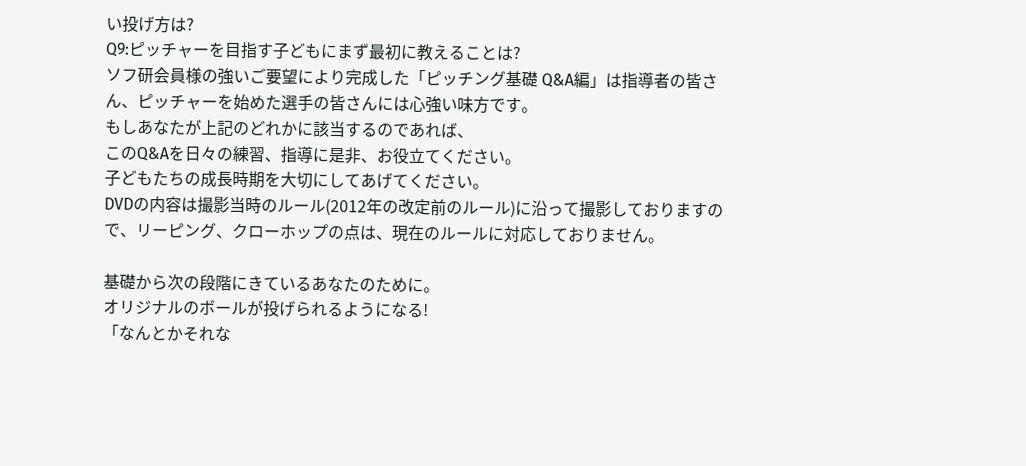い投げ方は?
Q9:ピッチャーを目指す子どもにまず最初に教えることは?
ソフ研会員様の強いご要望により完成した「ピッチング基礎 Q&A編」は指導者の皆さん、ピッチャーを始めた選手の皆さんには心強い味方です。
もしあなたが上記のどれかに該当するのであれば、
このQ&Aを日々の練習、指導に是非、お役立てください。
子どもたちの成長時期を大切にしてあげてください。
DVDの内容は撮影当時のルール(2012年の改定前のルール)に沿って撮影しておりますので、リーピング、クローホップの点は、現在のルールに対応しておりません。

基礎から次の段階にきているあなたのために。
オリジナルのボールが投げられるようになる!
「なんとかそれな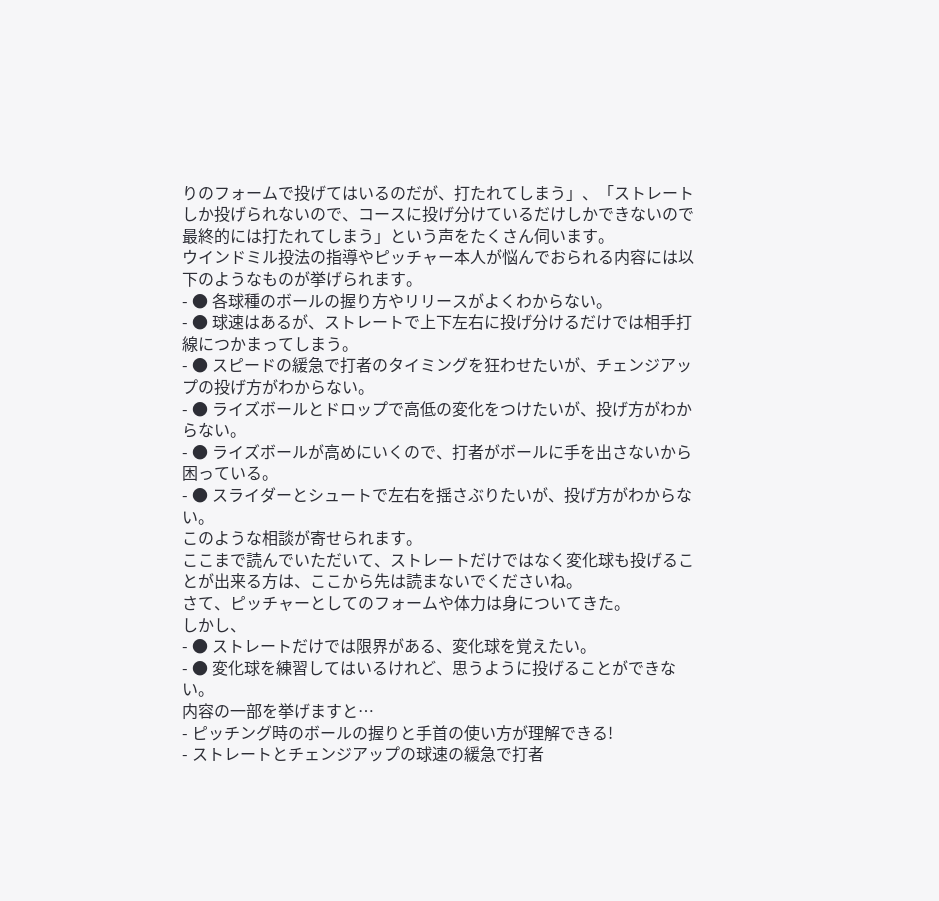りのフォームで投げてはいるのだが、打たれてしまう」、「ストレートしか投げられないので、コースに投げ分けているだけしかできないので最終的には打たれてしまう」という声をたくさん伺います。
ウインドミル投法の指導やピッチャー本人が悩んでおられる内容には以下のようなものが挙げられます。
- ● 各球種のボールの握り方やリリースがよくわからない。
- ● 球速はあるが、ストレートで上下左右に投げ分けるだけでは相手打線につかまってしまう。
- ● スピードの緩急で打者のタイミングを狂わせたいが、チェンジアップの投げ方がわからない。
- ● ライズボールとドロップで高低の変化をつけたいが、投げ方がわからない。
- ● ライズボールが高めにいくので、打者がボールに手を出さないから困っている。
- ● スライダーとシュートで左右を揺さぶりたいが、投げ方がわからない。
このような相談が寄せられます。
ここまで読んでいただいて、ストレートだけではなく変化球も投げることが出来る方は、ここから先は読まないでくださいね。
さて、ピッチャーとしてのフォームや体力は身についてきた。
しかし、
- ● ストレートだけでは限界がある、変化球を覚えたい。
- ● 変化球を練習してはいるけれど、思うように投げることができない。
内容の一部を挙げますと…
- ピッチング時のボールの握りと手首の使い方が理解できる!
- ストレートとチェンジアップの球速の緩急で打者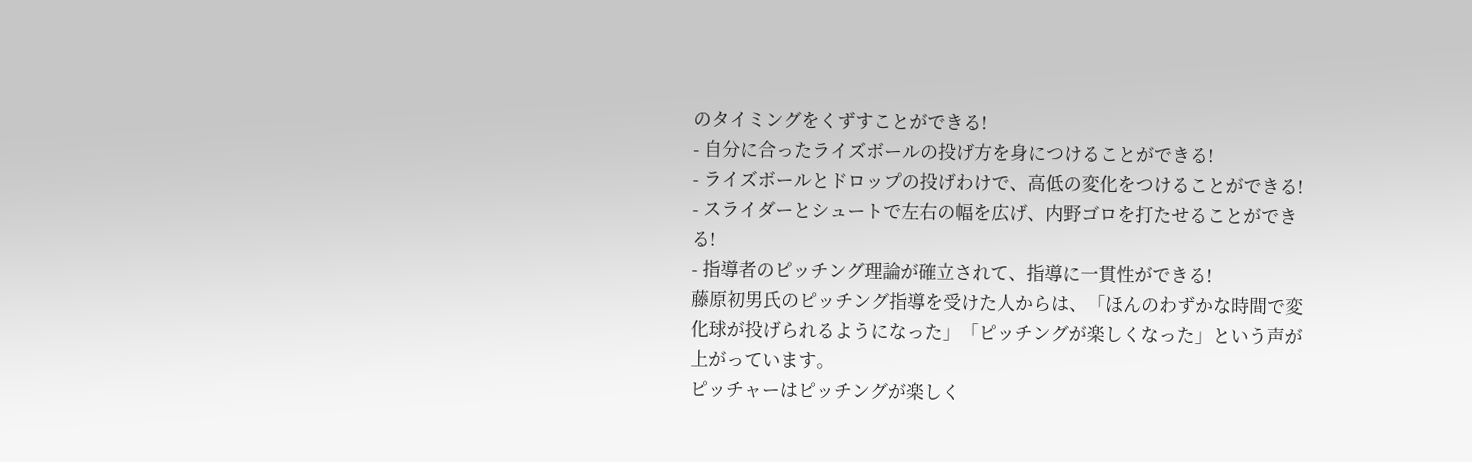のタイミングをくずすことができる!
- 自分に合ったライズボールの投げ方を身につけることができる!
- ライズボールとドロップの投げわけで、高低の変化をつけることができる!
- スライダーとシュートで左右の幅を広げ、内野ゴロを打たせることができる!
- 指導者のピッチング理論が確立されて、指導に一貫性ができる!
藤原初男氏のピッチング指導を受けた人からは、「ほんのわずかな時間で変化球が投げられるようになった」「ピッチングが楽しくなった」という声が上がっています。
ピッチャーはピッチングが楽しく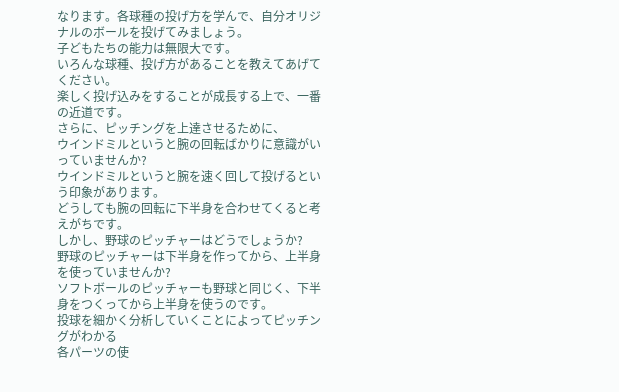なります。各球種の投げ方を学んで、自分オリジナルのボールを投げてみましょう。
子どもたちの能力は無限大です。
いろんな球種、投げ方があることを教えてあげてください。
楽しく投げ込みをすることが成長する上で、一番の近道です。
さらに、ピッチングを上達させるために、
ウインドミルというと腕の回転ばかりに意識がいっていませんか?
ウインドミルというと腕を速く回して投げるという印象があります。
どうしても腕の回転に下半身を合わせてくると考えがちです。
しかし、野球のピッチャーはどうでしょうか?
野球のピッチャーは下半身を作ってから、上半身を使っていませんか?
ソフトボールのピッチャーも野球と同じく、下半身をつくってから上半身を使うのです。
投球を細かく分析していくことによってピッチングがわかる
各パーツの使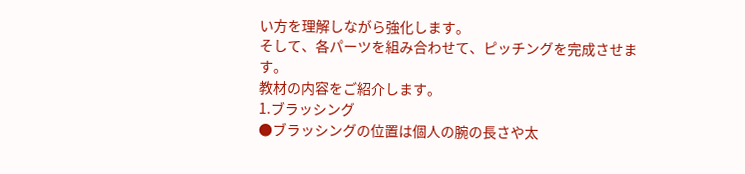い方を理解しながら強化します。
そして、各パーツを組み合わせて、ピッチングを完成させます。
教材の内容をご紹介します。
1.ブラッシング
●ブラッシングの位置は個人の腕の長さや太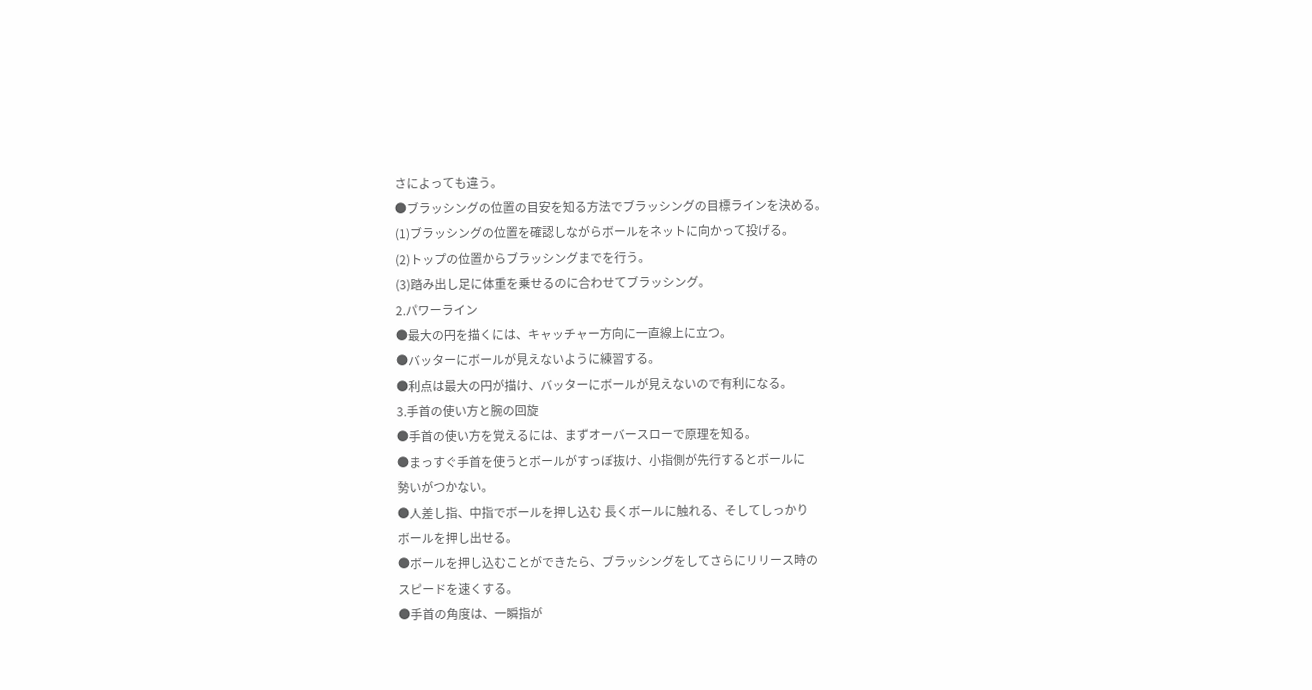さによっても違う。
●ブラッシングの位置の目安を知る方法でブラッシングの目標ラインを決める。
(1)ブラッシングの位置を確認しながらボールをネットに向かって投げる。
(2)トップの位置からブラッシングまでを行う。
(3)踏み出し足に体重を乗せるのに合わせてブラッシング。
2.パワーライン
●最大の円を描くには、キャッチャー方向に一直線上に立つ。
●バッターにボールが見えないように練習する。
●利点は最大の円が描け、バッターにボールが見えないので有利になる。
3.手首の使い方と腕の回旋
●手首の使い方を覚えるには、まずオーバースローで原理を知る。
●まっすぐ手首を使うとボールがすっぽ抜け、小指側が先行するとボールに
勢いがつかない。
●人差し指、中指でボールを押し込む 長くボールに触れる、そしてしっかり
ボールを押し出せる。
●ボールを押し込むことができたら、ブラッシングをしてさらにリリース時の
スピードを速くする。
●手首の角度は、一瞬指が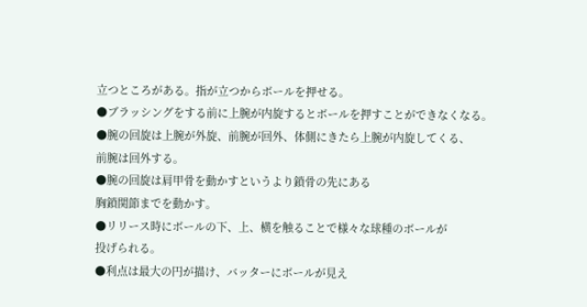立つところがある。指が立つからボールを押せる。
●ブラッシングをする前に上腕が内旋するとボールを押すことができなくなる。
●腕の回旋は上腕が外旋、前腕が回外、体側にきたら上腕が内旋してくる、
前腕は回外する。
●腕の回旋は肩甲骨を動かすというより鎖骨の先にある
胸鎖関節までを動かす。
●リリース時にボールの下、上、横を触ることで様々な球種のボールが
投げられる。
●利点は最大の円が描け、バッターにボールが見え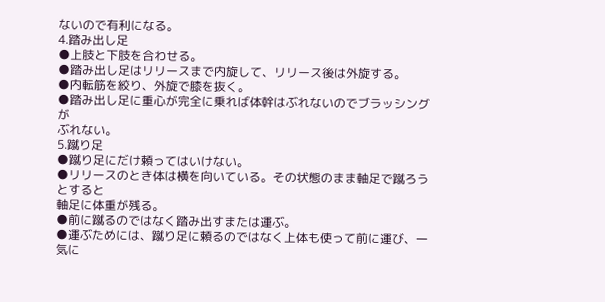ないので有利になる。
4.踏み出し足
●上肢と下肢を合わせる。
●踏み出し足はリリースまで内旋して、リリース後は外旋する。
●内転筋を絞り、外旋で膝を抜く。
●踏み出し足に重心が完全に乗れば体幹はぶれないのでブラッシングが
ぶれない。
5.蹴り足
●蹴り足にだけ頼ってはいけない。
●リリースのとき体は横を向いている。その状態のまま軸足で蹴ろうとすると
軸足に体重が残る。
●前に蹴るのではなく踏み出すまたは運ぶ。
●運ぶためには、蹴り足に頼るのではなく上体も使って前に運び、一気に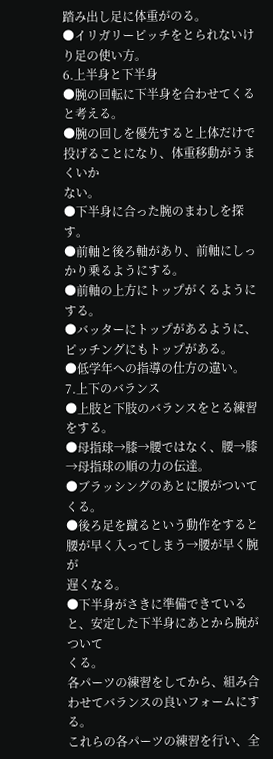踏み出し足に体重がのる。
●イリガリーピッチをとられないけり足の使い方。
6.上半身と下半身
●腕の回転に下半身を合わせてくると考える。
●腕の回しを優先すると上体だけで投げることになり、体重移動がうまくいか
ない。
●下半身に合った腕のまわしを探す。
●前軸と後ろ軸があり、前軸にしっかり乗るようにする。
●前軸の上方にトップがくるようにする。
●バッターにトップがあるように、ピッチングにもトップがある。
●低学年への指導の仕方の違い。
7.上下のバランス
●上肢と下肢のバランスをとる練習をする。
●母指球→膝→腰ではなく、腰→膝→母指球の順の力の伝達。
●ブラッシングのあとに腰がついてくる。
●後ろ足を蹴るという動作をすると腰が早く入ってしまう→腰が早く腕が
遅くなる。
●下半身がさきに準備できていると、安定した下半身にあとから腕がついて
くる。
各パーツの練習をしてから、組み合わせてバランスの良いフォームにする。
これらの各パーツの練習を行い、全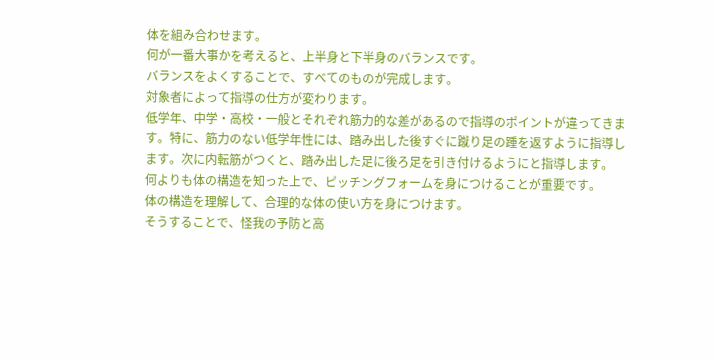体を組み合わせます。
何が一番大事かを考えると、上半身と下半身のバランスです。
バランスをよくすることで、すべてのものが完成します。
対象者によって指導の仕方が変わります。
低学年、中学・高校・一般とそれぞれ筋力的な差があるので指導のポイントが違ってきます。特に、筋力のない低学年性には、踏み出した後すぐに蹴り足の踵を返すように指導します。次に内転筋がつくと、踏み出した足に後ろ足を引き付けるようにと指導します。
何よりも体の構造を知った上で、ピッチングフォームを身につけることが重要です。
体の構造を理解して、合理的な体の使い方を身につけます。
そうすることで、怪我の予防と高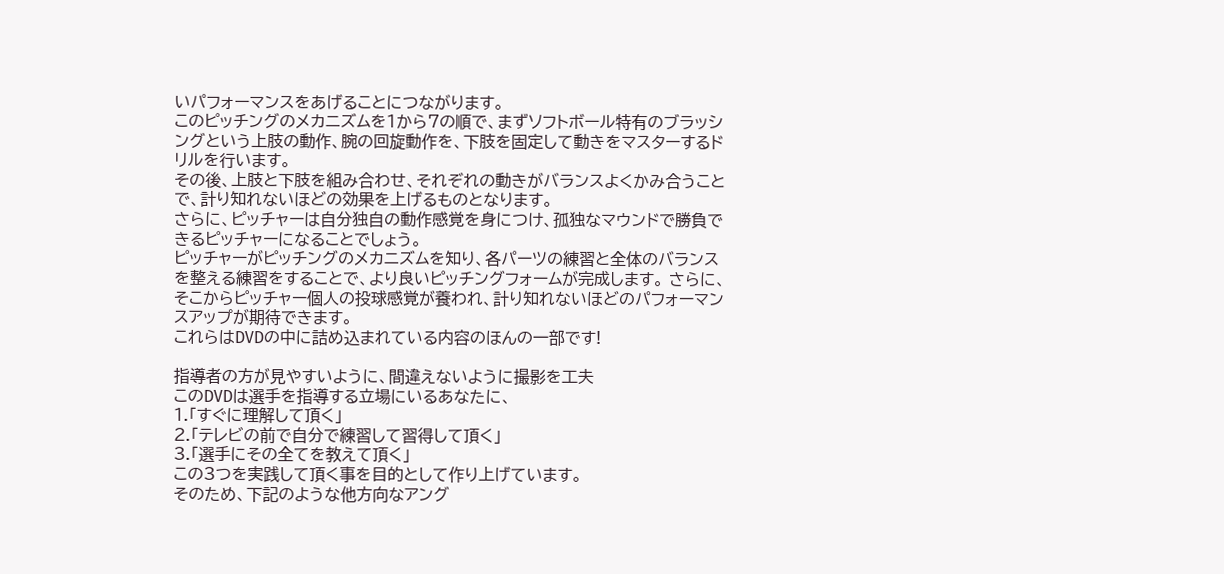いパフォーマンスをあげることにつながります。
このピッチングのメカニズムを1から7の順で、まずソフトボール特有のブラッシングという上肢の動作、腕の回旋動作を、下肢を固定して動きをマスターするドリルを行います。
その後、上肢と下肢を組み合わせ、それぞれの動きがバランスよくかみ合うことで、計り知れないほどの効果を上げるものとなります。
さらに、ピッチャーは自分独自の動作感覚を身につけ、孤独なマウンドで勝負できるピッチャーになることでしょう。
ピッチャーがピッチングのメカニズムを知り、各パーツの練習と全体のバランスを整える練習をすることで、より良いピッチングフォームが完成します。 さらに、そこからピッチャー個人の投球感覚が養われ、計り知れないほどのパフォーマンスアップが期待できます。
これらはDVDの中に詰め込まれている内容のほんの一部です!

指導者の方が見やすいように、間違えないように撮影を工夫
このDVDは選手を指導する立場にいるあなたに、
1.「すぐに理解して頂く」
2.「テレビの前で自分で練習して習得して頂く」
3.「選手にその全てを教えて頂く」
この3つを実践して頂く事を目的として作り上げています。
そのため、下記のような他方向なアング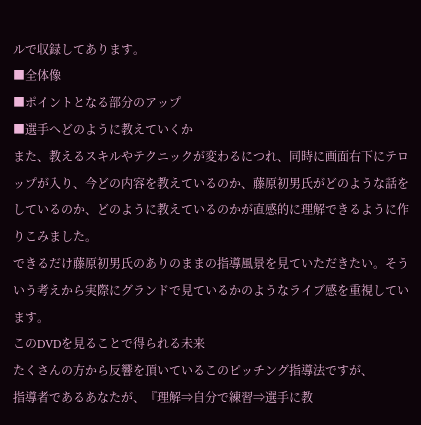ルで収録してあります。
■全体像
■ポイントとなる部分のアップ
■選手へどのように教えていくか
また、教えるスキルやテクニックが変わるにつれ、同時に画面右下にテロップが入り、今どの内容を教えているのか、藤原初男氏がどのような話をしているのか、どのように教えているのかが直感的に理解できるように作りこみました。
できるだけ藤原初男氏のありのままの指導風景を見ていただきたい。そういう考えから実際にグランドで見ているかのようなライブ感を重視しています。
このDVDを見ることで得られる未来
たくさんの方から反響を頂いているこのピッチング指導法ですが、
指導者であるあなたが、『理解⇒自分で練習⇒選手に教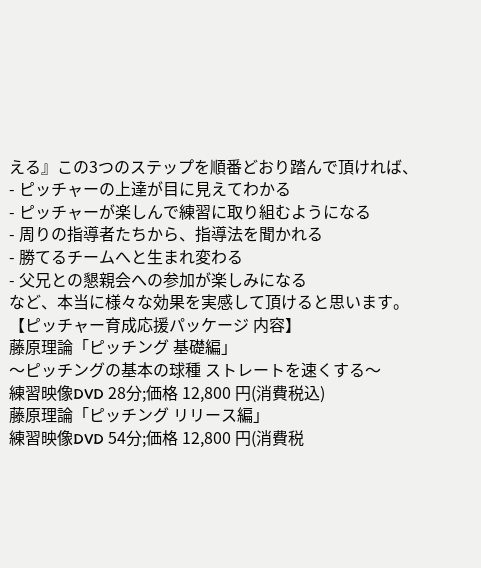える』この3つのステップを順番どおり踏んで頂ければ、
- ピッチャーの上達が目に見えてわかる
- ピッチャーが楽しんで練習に取り組むようになる
- 周りの指導者たちから、指導法を聞かれる
- 勝てるチームへと生まれ変わる
- 父兄との懇親会への参加が楽しみになる
など、本当に様々な効果を実感して頂けると思います。
【ピッチャー育成応援パッケージ 内容】
藤原理論「ピッチング 基礎編」
〜ピッチングの基本の球種 ストレートを速くする〜
練習映像DVD 28分;価格 12,800 円(消費税込)
藤原理論「ピッチング リリース編」
練習映像DVD 54分;価格 12,800 円(消費税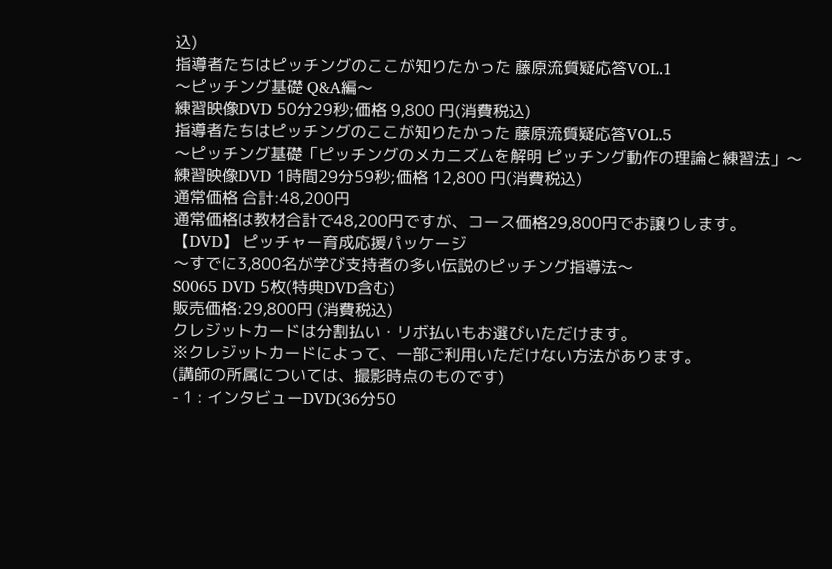込)
指導者たちはピッチングのここが知りたかった 藤原流質疑応答VOL.1
〜ピッチング基礎 Q&A編〜
練習映像DVD 50分29秒;価格 9,800 円(消費税込)
指導者たちはピッチングのここが知りたかった 藤原流質疑応答VOL.5
〜ピッチング基礎「ピッチングのメカニズムを解明 ピッチング動作の理論と練習法」〜
練習映像DVD 1時間29分59秒;価格 12,800 円(消費税込)
通常価格 合計:48,200円
通常価格は教材合計で48,200円ですが、コース価格29,800円でお譲りします。
【DVD】 ピッチャー育成応援パッケージ
〜すでに3,800名が学び支持者の多い伝説のピッチング指導法〜
S0065 DVD 5枚(特典DVD含む)
販売価格:29,800円 (消費税込)
クレジットカードは分割払い・リボ払いもお選びいただけます。
※クレジットカードによって、一部ご利用いただけない方法があります。
(講師の所属については、撮影時点のものです)
- 1 : インタビューDVD(36分50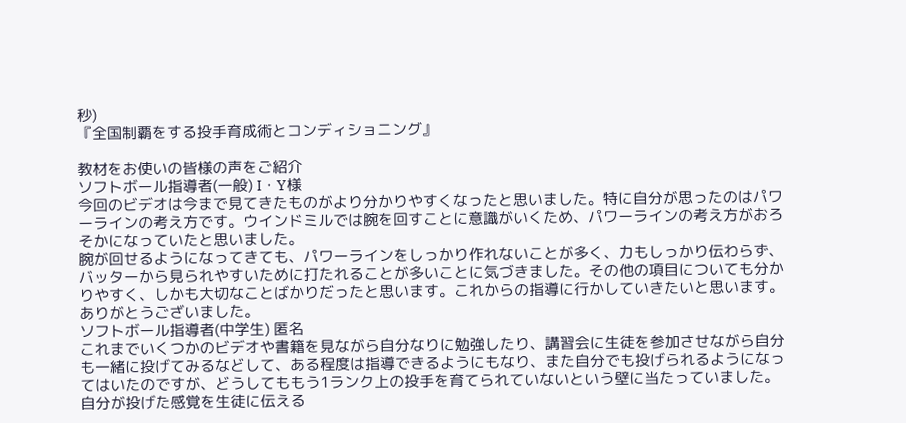秒)
『全国制覇をする投手育成術とコンディショニング』

教材をお使いの皆様の声をご紹介
ソフトボール指導者(一般) I・Y様
今回のビデオは今まで見てきたものがより分かりやすくなったと思いました。特に自分が思ったのはパワーラインの考え方です。ウインドミルでは腕を回すことに意識がいくため、パワーラインの考え方がおろそかになっていたと思いました。
腕が回せるようになってきても、パワーラインをしっかり作れないことが多く、力もしっかり伝わらず、バッターから見られやすいために打たれることが多いことに気づきました。その他の項目についても分かりやすく、しかも大切なことばかりだったと思います。これからの指導に行かしていきたいと思います。
ありがとうございました。
ソフトボール指導者(中学生) 匿名
これまでいくつかのビデオや書籍を見ながら自分なりに勉強したり、講習会に生徒を参加させながら自分も一緒に投げてみるなどして、ある程度は指導できるようにもなり、また自分でも投げられるようになってはいたのですが、どうしてももう1ランク上の投手を育てられていないという壁に当たっていました。自分が投げた感覚を生徒に伝える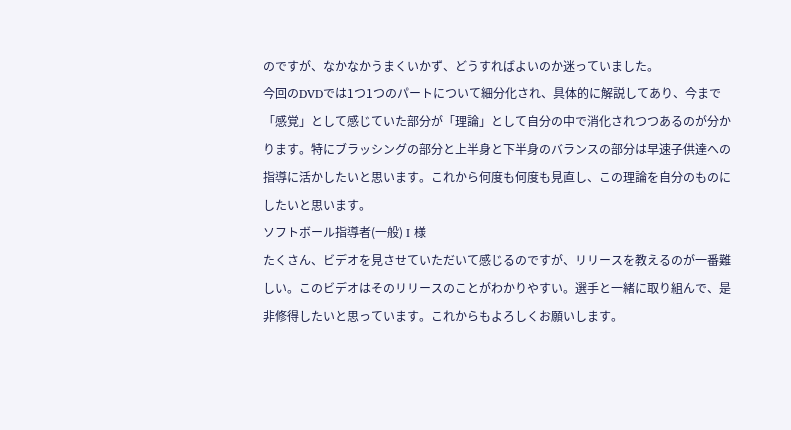のですが、なかなかうまくいかず、どうすればよいのか迷っていました。
今回のDVDでは1つ1つのパートについて細分化され、具体的に解説してあり、今まで「感覚」として感じていた部分が「理論」として自分の中で消化されつつあるのが分かります。特にブラッシングの部分と上半身と下半身のバランスの部分は早速子供達への指導に活かしたいと思います。これから何度も何度も見直し、この理論を自分のものにしたいと思います。
ソフトボール指導者(一般) I 様
たくさん、ビデオを見させていただいて感じるのですが、リリースを教えるのが一番難しい。このビデオはそのリリースのことがわかりやすい。選手と一緒に取り組んで、是非修得したいと思っています。これからもよろしくお願いします。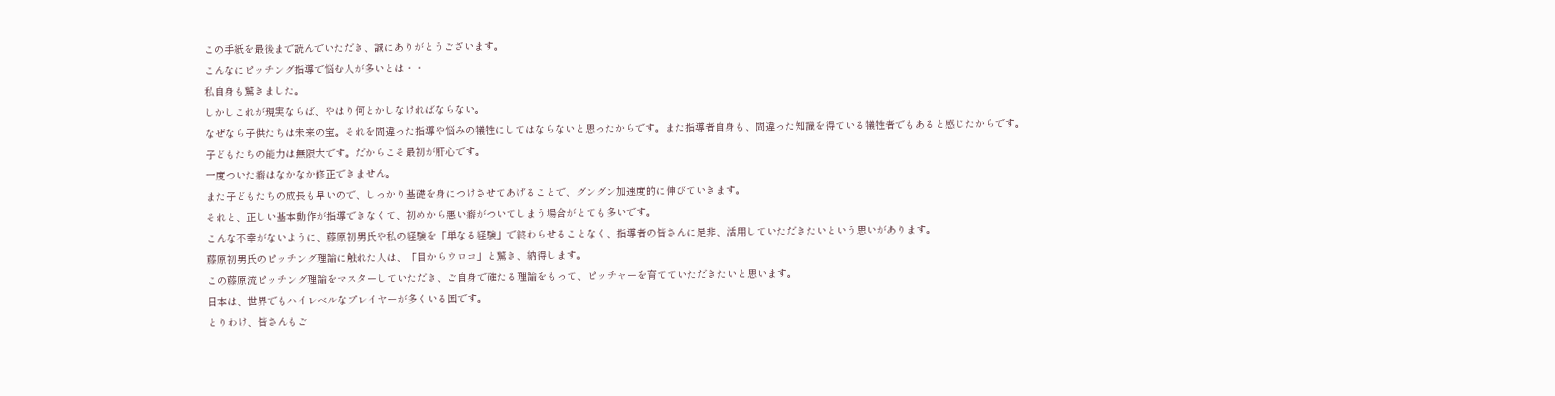この手紙を最後まで読んでいただき、誠にありがとうございます。
こんなにピッチング指導で悩む人が多いとは・・
私自身も驚きました。
しかしこれが現実ならば、やはり何とかしなければならない。
なぜなら子供たちは未来の宝。それを間違った指導や悩みの犠牲にしてはならないと思ったからです。また指導者自身も、間違った知識を得ている犠牲者でもあると感じたからです。
子どもたちの能力は無限大です。だからこそ最初が肝心です。
一度ついた癖はなかなか修正できません。
また子どもたちの成長も早いので、しっかり基礎を身につけさせてあげることで、グングン加速度的に伸びていきます。
それと、正しい基本動作が指導できなくて、初めから悪い癖がついてしまう場合がとても多いです。
こんな不幸がないように、藤原初男氏や私の経験を「単なる経験」で終わらせることなく、指導者の皆さんに是非、活用していただきたいという思いがあります。
藤原初男氏のピッチング理論に触れた人は、「目からウロコ」と驚き、納得します。
この藤原流ピッチング理論をマスターしていただき、ご自身で確たる理論をもって、ピッチャーを育てていただきたいと思います。
日本は、世界でもハイレベルなプレイヤーが多くいる国です。
とりわけ、皆さんもご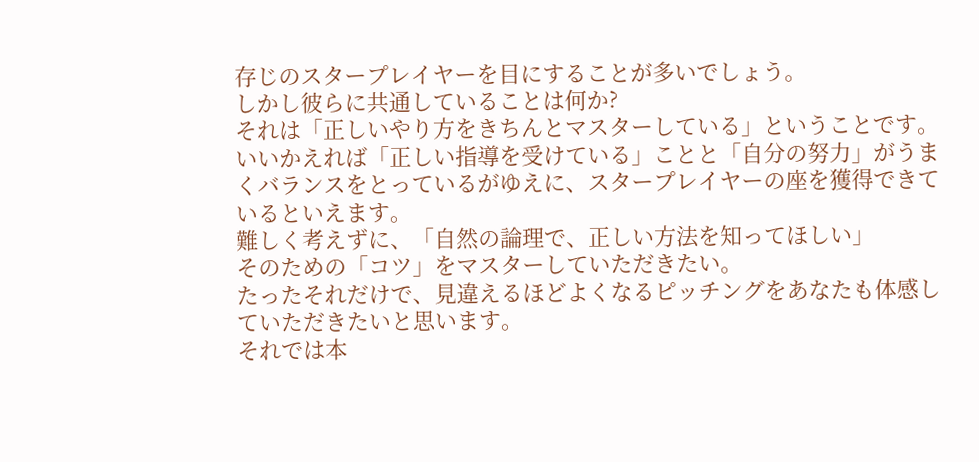存じのスタープレイヤーを目にすることが多いでしょう。
しかし彼らに共通していることは何か?
それは「正しいやり方をきちんとマスターしている」ということです。
いいかえれば「正しい指導を受けている」ことと「自分の努力」がうまくバランスをとっているがゆえに、スタープレイヤーの座を獲得できているといえます。
難しく考えずに、「自然の論理で、正しい方法を知ってほしい」
そのための「コツ」をマスターしていただきたい。
たったそれだけで、見違えるほどよくなるピッチングをあなたも体感していただきたいと思います。
それでは本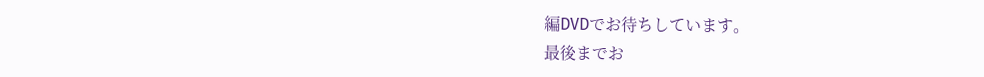編DVDでお待ちしています。
最後までお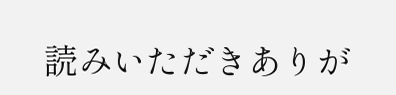読みいただきありが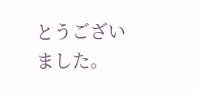とうございました。